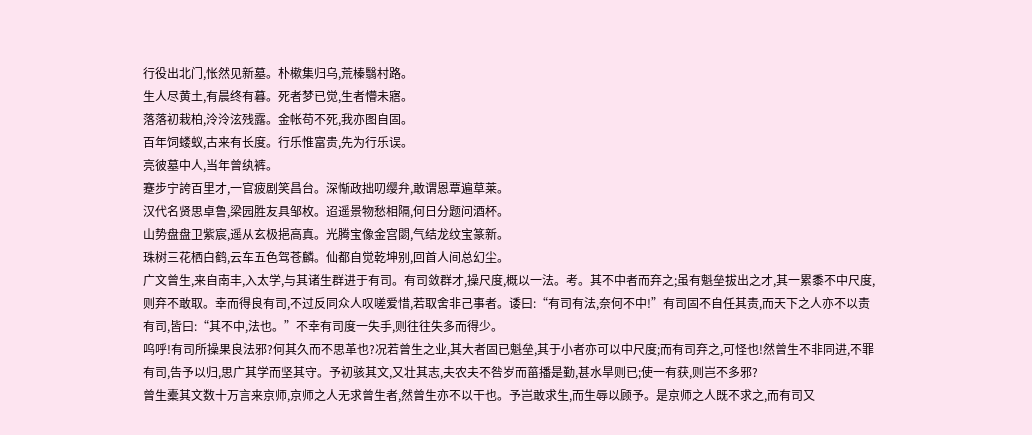行役出北门,怅然见新墓。朴樕集归乌,荒榛翳村路。
生人尽黄土,有晨终有暮。死者梦已觉,生者懵未寤。
落落初栽柏,泠泠泫残露。金帐苟不死,我亦图自固。
百年饲蝼蚁,古来有长度。行乐惟富贵,先为行乐误。
亮彼墓中人,当年曾纨裤。
蹇步宁誇百里才,一官疲剧笑昌台。深惭政拙叨缨弁,敢谓恩覃遍草莱。
汉代名贤思卓鲁,梁园胜友具邹枚。迢遥景物愁相隔,何日分题问酒杯。
山势盘盘卫紫宸,遥从玄极挹高真。光腾宝像金宫閟,气结龙纹宝篆新。
珠树三花栖白鹤,云车五色驾苍麟。仙都自觉乾坤别,回首人间总幻尘。
广文曾生,来自南丰,入太学,与其诸生群进于有司。有司敛群才,操尺度,概以一法。考。其不中者而弃之;虽有魁垒拔出之才,其一累黍不中尺度,则弃不敢取。幸而得良有司,不过反同众人叹嗟爱惜,若取舍非己事者。诿曰:“有司有法,奈何不中!”有司固不自任其责,而天下之人亦不以责有司,皆曰:“其不中,法也。”不幸有司度一失手,则往往失多而得少。
呜呼!有司所操果良法邪?何其久而不思革也?况若曾生之业,其大者固已魁垒,其于小者亦可以中尺度;而有司弃之,可怪也!然曾生不非同进,不罪有司,告予以归,思广其学而坚其守。予初骇其文,又壮其志,夫农夫不咎岁而菑播是勤,甚水旱则已;使一有获,则岂不多邪?
曾生橐其文数十万言来京师,京师之人无求曾生者,然曾生亦不以干也。予岂敢求生,而生辱以顾予。是京师之人既不求之,而有司又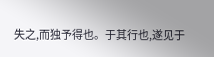失之,而独予得也。于其行也,遂见于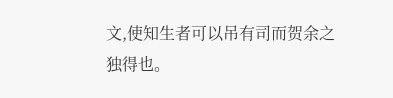文,使知生者可以吊有司而贺余之独得也。